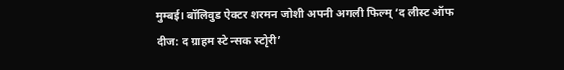मुम्बई। बॉलिवुड ऐक्टर शरमन जोशी अपनी अगली फिल्म् ‘द लीस्ट ऑफ दीज: द ग्राहम स्टे न्सक स्टोृरी’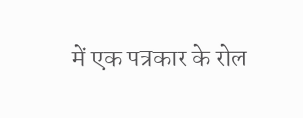में एक पत्रकार के रोल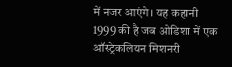में नजर आएंगे। यह कहानी 1999 की है जब ओडिशा में एक ऑस्ट्रेकलियन मिशनरी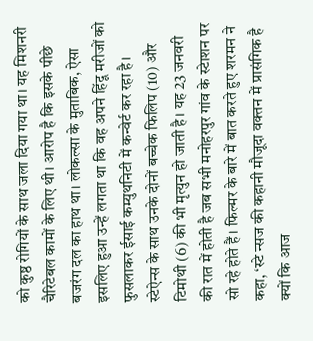को कुष्ठ रोगियों के साथ जला दिया गया था। यह मिशनरी चैरिटेबल कामों के लिए थी। आरोप है कि इसके पीछे बजरंग दल का हाथ था। लोकल्सा के मुताबिक, ऐसा इसलिए हुआ उन्हें लगता था कि वह अपने हिंदू मरीजों को फुसलाकर ईसाई कम्युथनिटी में कन्वेर्ट कर रहा है। स्टेऐन्स के साथ उनके दोनों बच्चेक फिलिप (10) और टिमोथी (6) की भी मृत्युन हो जाती है। यह 23 जनवरी की रात में होती है जब सभी मनोहरपुर गांव के स्टेाशन पर सो रहे होते हैं। फिल्मर के बारे में बात करते हुए शरमन ने कहा, ‘स्टे न्सज की कहानी मौजूदा वक्तन में प्रासंगिक है क्यों कि आज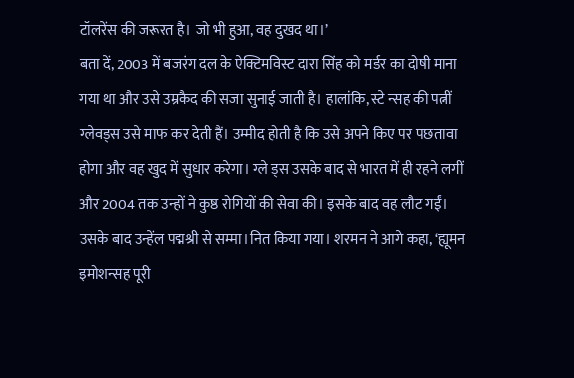टॉलरेंस की जरूरत है। जो भी हुआ, वह दुखद था।’
बता दें, 2003 में बजरंग दल के ऐक्टिमविस्ट दारा सिंह को मर्डर का दोषी माना गया था और उसे उम्रकैद की सजा सुनाई जाती है। हालांकि, स्टे न्सह की पत्नीं ग्लेवड्स उसे माफ कर देती हैं। उम्मीद होती है कि उसे अपने किए पर पछतावा होगा और वह खुद में सुधार करेगा। ग्ले ड्स उसके बाद से भारत में ही रहने लगीं और 2004 तक उन्हों ने कुष्ठ रोगियों की सेवा की। इसके बाद वह लौट गईं। उसके बाद उन्हेंल पद्मश्री से सम्मा।नित किया गया। शरमन ने आगे कहा, ‘ह्यूमन इमोशन्सह पूरी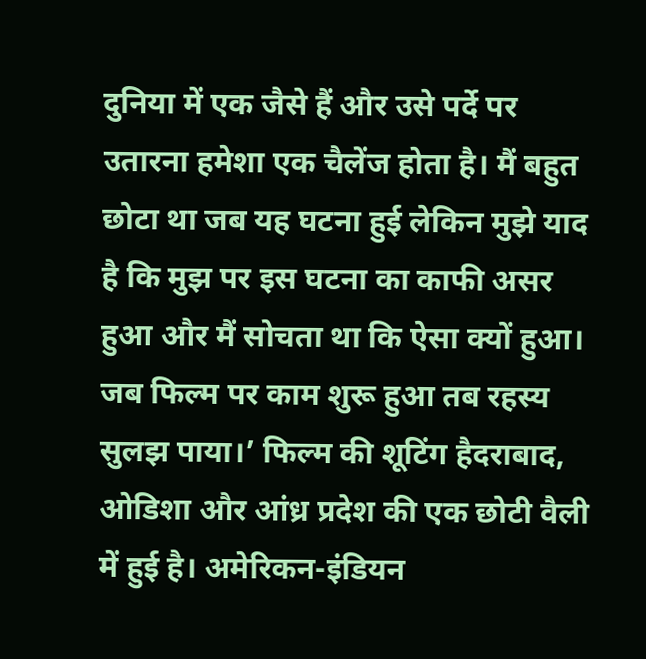दुनिया में एक जैसे हैं और उसे पर्दे पर उतारना हमेशा एक चैलेंज होता है। मैं बहुत छोटा था जब यह घटना हुई लेकिन मुझे याद है कि मुझ पर इस घटना का काफी असर हुआ और मैं सोचता था कि ऐसा क्यों हुआ। जब फिल्म पर काम शुरू हुआ तब रहस्य सुलझ पाया।’ फिल्म की शूटिंग हैदराबाद, ओडिशा और आंध्र प्रदेश की एक छोटी वैली में हुई है। अमेरिकन-इंडियन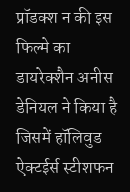प्रॉडक्श न की इस फिल्मे का डायरेक्शैन अनीस डेनियल ने किया है जिसमें हॉलिवुड ऐक्टईर्स स्टीशफन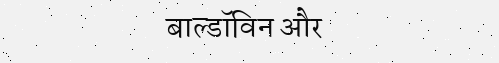बाल्डॉविन और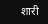शारी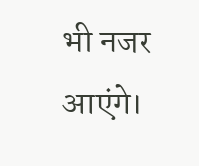भी नजर आएंगे।